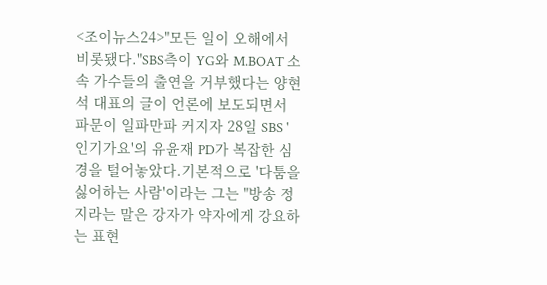<조이뉴스24>"모든 일이 오해에서 비롯됐다."SBS측이 YG와 M.BOAT 소속 가수들의 출연을 거부했다는 양현석 대표의 글이 언론에 보도되면서 파문이 일파만파 커지자 28일 SBS '인기가요'의 유윤재 PD가 복잡한 심경을 털어놓았다.기본적으로 '다툼을 싫어하는 사람'이라는 그는 "방송 정지라는 말은 강자가 약자에게 강요하는 표현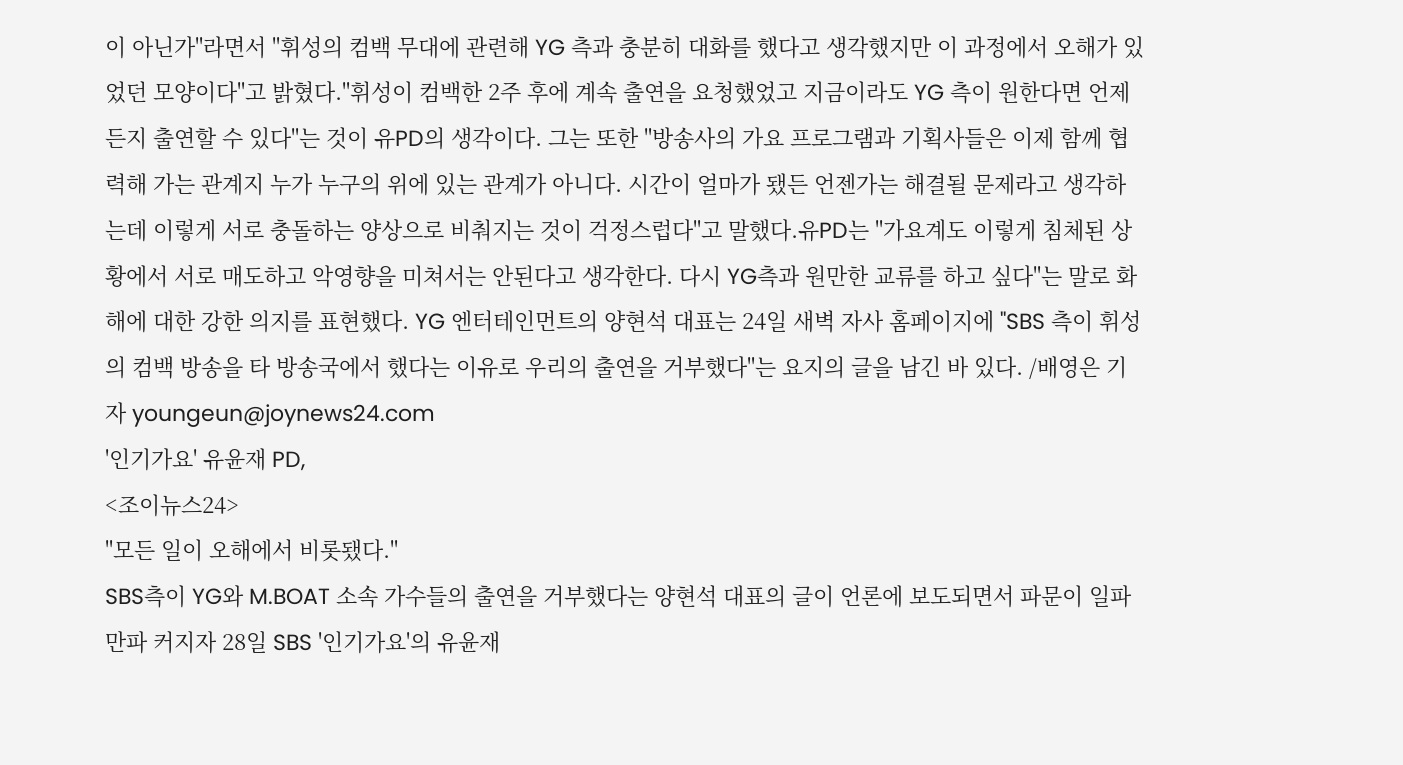이 아닌가"라면서 "휘성의 컴백 무대에 관련해 YG 측과 충분히 대화를 했다고 생각했지만 이 과정에서 오해가 있었던 모양이다"고 밝혔다."휘성이 컴백한 2주 후에 계속 출연을 요청했었고 지금이라도 YG 측이 원한다면 언제든지 출연할 수 있다"는 것이 유PD의 생각이다. 그는 또한 "방송사의 가요 프로그램과 기획사들은 이제 함께 협력해 가는 관계지 누가 누구의 위에 있는 관계가 아니다. 시간이 얼마가 됐든 언젠가는 해결될 문제라고 생각하는데 이렇게 서로 충돌하는 양상으로 비춰지는 것이 걱정스럽다"고 말했다.유PD는 "가요계도 이렇게 침체된 상황에서 서로 매도하고 악영향을 미쳐서는 안된다고 생각한다. 다시 YG측과 원만한 교류를 하고 싶다"는 말로 화해에 대한 강한 의지를 표현했다. YG 엔터테인먼트의 양현석 대표는 24일 새벽 자사 홈페이지에 "SBS 측이 휘성의 컴백 방송을 타 방송국에서 했다는 이유로 우리의 출연을 거부했다"는 요지의 글을 남긴 바 있다. /배영은 기자 youngeun@joynews24.com
'인기가요' 유윤재 PD,
<조이뉴스24>
"모든 일이 오해에서 비롯됐다."
SBS측이 YG와 M.BOAT 소속 가수들의 출연을 거부했다는 양현석 대표의 글이 언론에 보도되면서 파문이 일파만파 커지자 28일 SBS '인기가요'의 유윤재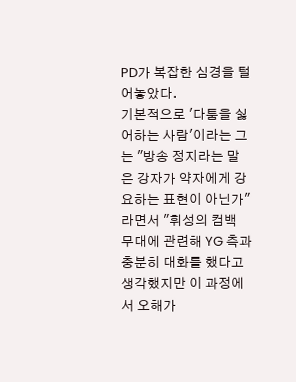PD가 복잡한 심경을 털어놓았다.
기본적으로 '다툼을 싫어하는 사람'이라는 그는 "방송 정지라는 말은 강자가 약자에게 강요하는 표현이 아닌가"라면서 "휘성의 컴백 무대에 관련해 YG 측과 충분히 대화를 했다고 생각했지만 이 과정에서 오해가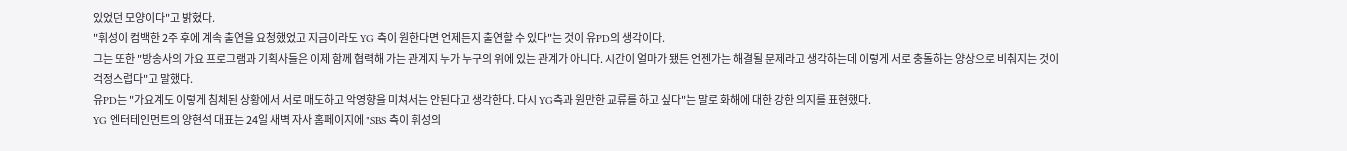있었던 모양이다"고 밝혔다.
"휘성이 컴백한 2주 후에 계속 출연을 요청했었고 지금이라도 YG 측이 원한다면 언제든지 출연할 수 있다"는 것이 유PD의 생각이다.
그는 또한 "방송사의 가요 프로그램과 기획사들은 이제 함께 협력해 가는 관계지 누가 누구의 위에 있는 관계가 아니다. 시간이 얼마가 됐든 언젠가는 해결될 문제라고 생각하는데 이렇게 서로 충돌하는 양상으로 비춰지는 것이 걱정스럽다"고 말했다.
유PD는 "가요계도 이렇게 침체된 상황에서 서로 매도하고 악영향을 미쳐서는 안된다고 생각한다. 다시 YG측과 원만한 교류를 하고 싶다"는 말로 화해에 대한 강한 의지를 표현했다.
YG 엔터테인먼트의 양현석 대표는 24일 새벽 자사 홈페이지에 "SBS 측이 휘성의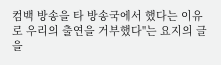컴백 방송을 타 방송국에서 했다는 이유로 우리의 출연을 거부했다"는 요지의 글을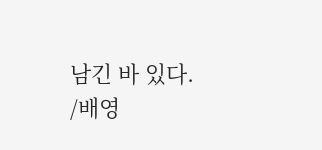남긴 바 있다.
/배영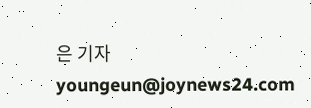은 기자 youngeun@joynews24.com